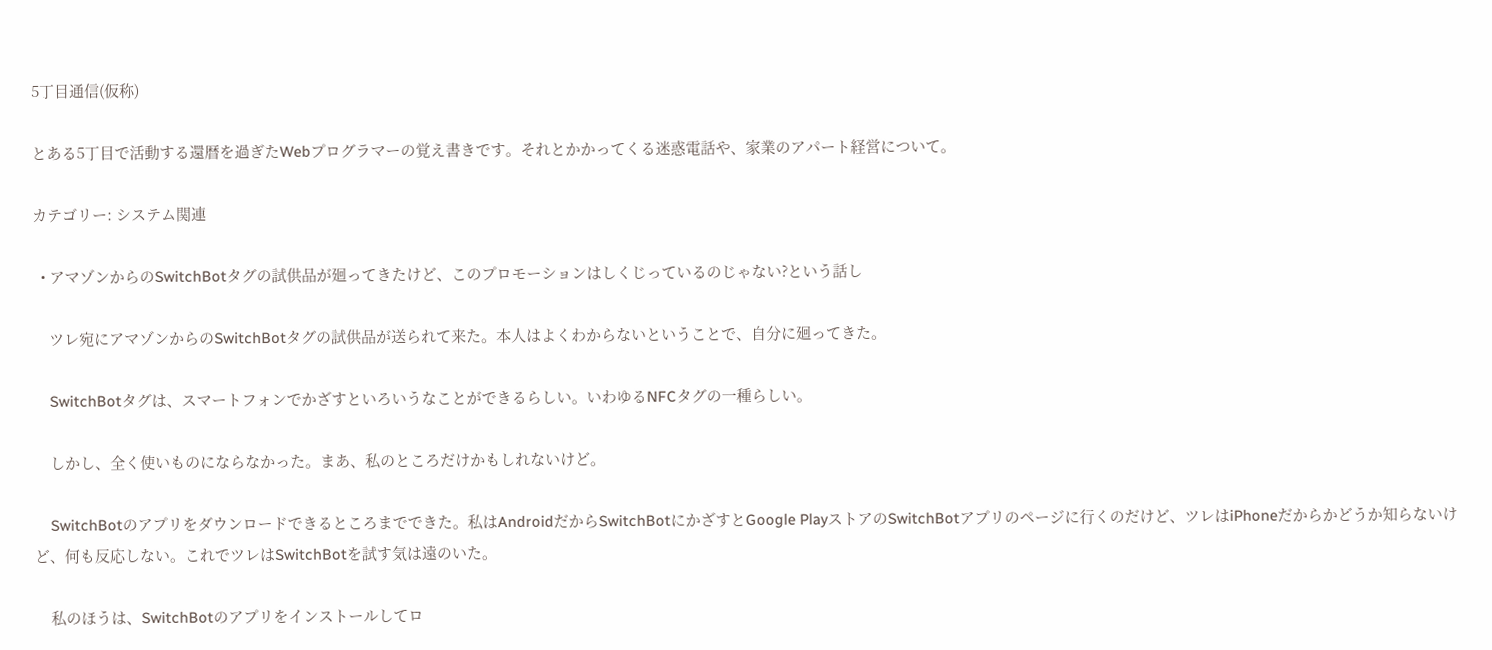5丁目通信(仮称)

とある5丁目で活動する還暦を過ぎたWebプログラマーの覚え書きです。それとかかってくる迷惑電話や、家業のアパート経営について。

カテゴリー: システム関連

  • アマゾンからのSwitchBotタグの試供品が廻ってきたけど、このプロモーションはしくじっているのじゃない?という話し

    ツレ宛にアマゾンからのSwitchBotタグの試供品が送られて来た。本人はよくわからないということで、自分に廻ってきた。

    SwitchBotタグは、スマートフォンでかざすといろいうなことができるらしい。いわゆるNFCタグの一種らしい。

    しかし、全く使いものにならなかった。まあ、私のところだけかもしれないけど。

    SwitchBotのアプリをダウンロードできるところまでできた。私はAndroidだからSwitchBotにかざすとGoogle PlayストアのSwitchBotアプリのページに行くのだけど、ツレはiPhoneだからかどうか知らないけど、何も反応しない。これでツレはSwitchBotを試す気は遠のいた。

    私のほうは、SwitchBotのアプリをインストールしてロ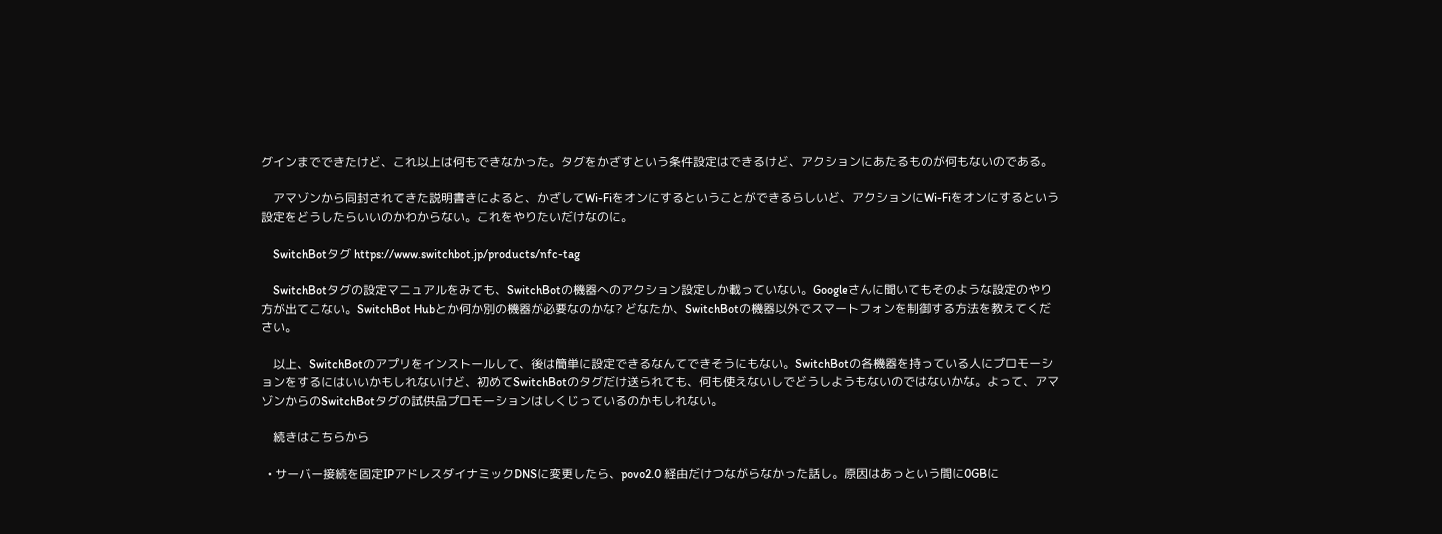グインまでできたけど、これ以上は何もできなかった。タグをかざすという条件設定はできるけど、アクションにあたるものが何もないのである。

    アマゾンから同封されてきた説明書きによると、かざしてWi-Fiをオンにするということができるらしいど、アクションにWi-Fiをオンにするという設定をどうしたらいいのかわからない。これをやりたいだけなのに。

    SwitchBotタグ https://www.switchbot.jp/products/nfc-tag

    SwitchBotタグの設定マニュアルをみても、SwitchBotの機器へのアクション設定しか載っていない。Googleさんに聞いてもそのような設定のやり方が出てこない。SwitchBot Hubとか何か別の機器が必要なのかな? どなたか、SwitchBotの機器以外でスマートフォンを制御する方法を教えてください。

    以上、SwitchBotのアプリをインストールして、後は簡単に設定できるなんてできそうにもない。SwitchBotの各機器を持っている人にプロモーションをするにはいいかもしれないけど、初めてSwitchBotのタグだけ送られても、何も使えないしでどうしようもないのではないかな。よって、アマゾンからのSwitchBotタグの試供品プロモーションはしくじっているのかもしれない。

    続きはこちらから

  • サーバー接続を固定IPアドレスダイナミックDNSに変更したら、povo2.0 経由だけつながらなかった話し。原因はあっという間に0GBに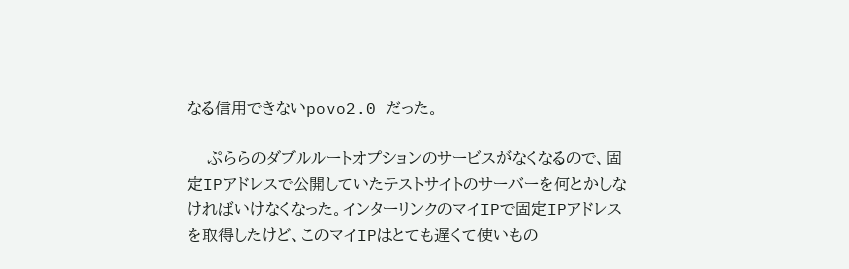なる信用できないpovo2.0 だった。

    ぷららのダブルルートオプションのサービスがなくなるので、固定IPアドレスで公開していたテストサイトのサーバーを何とかしなければいけなくなった。インターリンクのマイIPで固定IPアドレスを取得したけど、このマイIPはとても遅くて使いもの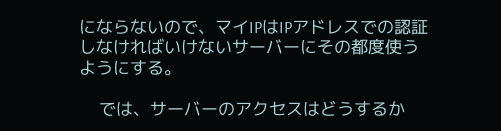にならないので、マイIPはIPアドレスでの認証しなければいけないサーバーにその都度使うようにする。

    では、サーバーのアクセスはどうするか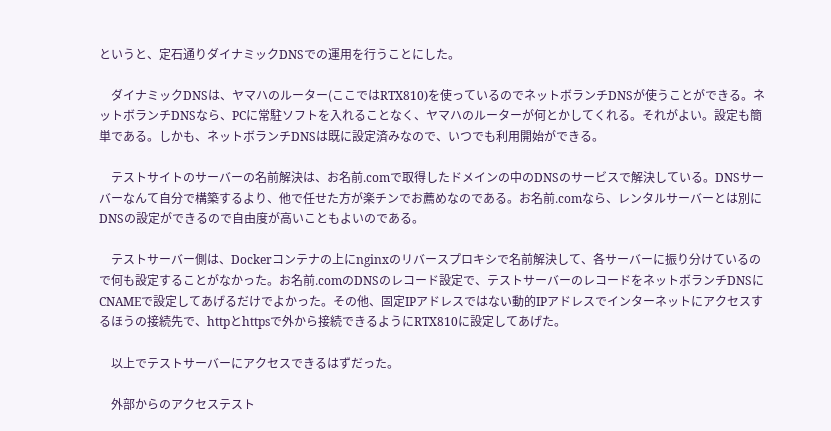というと、定石通りダイナミックDNSでの運用を行うことにした。

    ダイナミックDNSは、ヤマハのルーター(ここではRTX810)を使っているのでネットボランチDNSが使うことができる。ネットボランチDNSなら、PCに常駐ソフトを入れることなく、ヤマハのルーターが何とかしてくれる。それがよい。設定も簡単である。しかも、ネットボランチDNSは既に設定済みなので、いつでも利用開始ができる。

    テストサイトのサーバーの名前解決は、お名前.comで取得したドメインの中のDNSのサービスで解決している。DNSサーバーなんて自分で構築するより、他で任せた方が楽チンでお薦めなのである。お名前.comなら、レンタルサーバーとは別にDNSの設定ができるので自由度が高いこともよいのである。

    テストサーバー側は、Dockerコンテナの上にnginxのリバースプロキシで名前解決して、各サーバーに振り分けているので何も設定することがなかった。お名前.comのDNSのレコード設定で、テストサーバーのレコードをネットボランチDNSにCNAMEで設定してあげるだけでよかった。その他、固定IPアドレスではない動的IPアドレスでインターネットにアクセスするほうの接続先で、httpとhttpsで外から接続できるようにRTX810に設定してあげた。

    以上でテストサーバーにアクセスできるはずだった。

    外部からのアクセステスト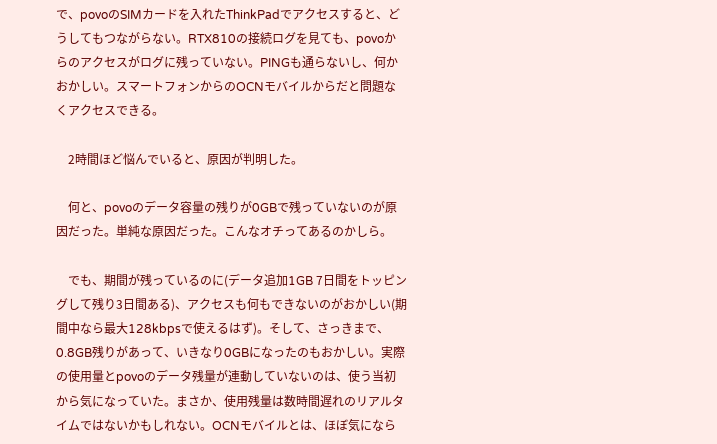で、povoのSIMカードを入れたThinkPadでアクセスすると、どうしてもつながらない。RTX810の接続ログを見ても、povoからのアクセスがログに残っていない。PINGも通らないし、何かおかしい。スマートフォンからのOCNモバイルからだと問題なくアクセスできる。

    2時間ほど悩んでいると、原因が判明した。

    何と、povoのデータ容量の残りが0GBで残っていないのが原因だった。単純な原因だった。こんなオチってあるのかしら。

    でも、期間が残っているのに(データ追加1GB 7日間をトッピングして残り3日間ある)、アクセスも何もできないのがおかしい(期間中なら最大128kbpsで使えるはず)。そして、さっきまで、0.8GB残りがあって、いきなり0GBになったのもおかしい。実際の使用量とpovoのデータ残量が連動していないのは、使う当初から気になっていた。まさか、使用残量は数時間遅れのリアルタイムではないかもしれない。OCNモバイルとは、ほぼ気になら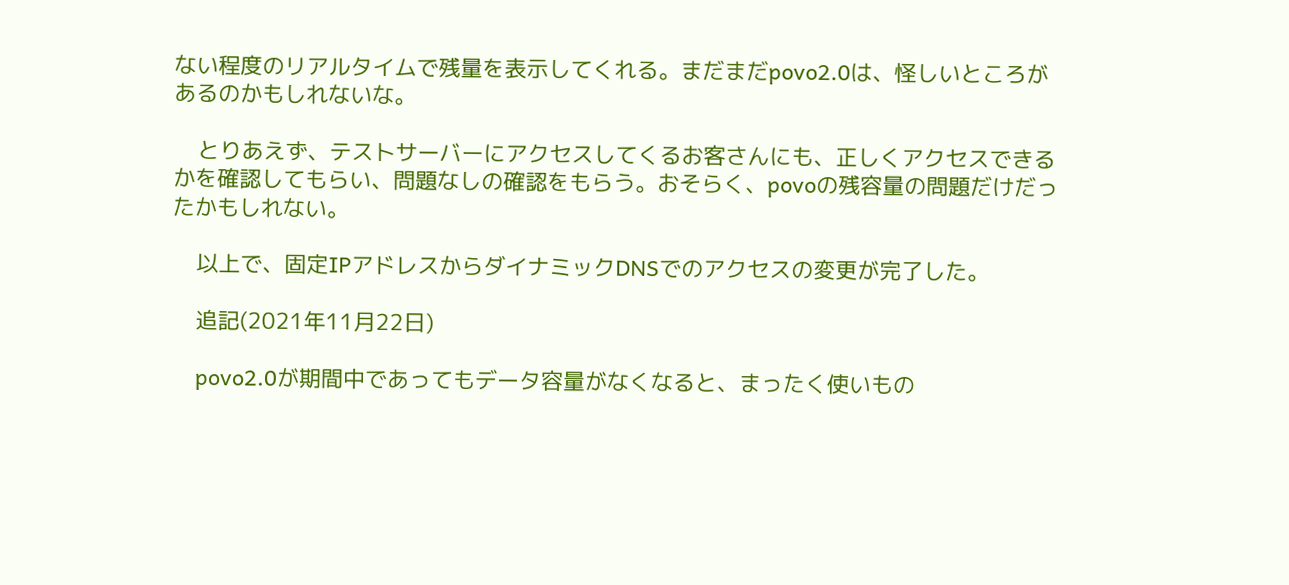ない程度のリアルタイムで残量を表示してくれる。まだまだpovo2.0は、怪しいところがあるのかもしれないな。

    とりあえず、テストサーバーにアクセスしてくるお客さんにも、正しくアクセスできるかを確認してもらい、問題なしの確認をもらう。おそらく、povoの残容量の問題だけだったかもしれない。

    以上で、固定IPアドレスからダイナミックDNSでのアクセスの変更が完了した。

    追記(2021年11月22日)

    povo2.0が期間中であってもデータ容量がなくなると、まったく使いもの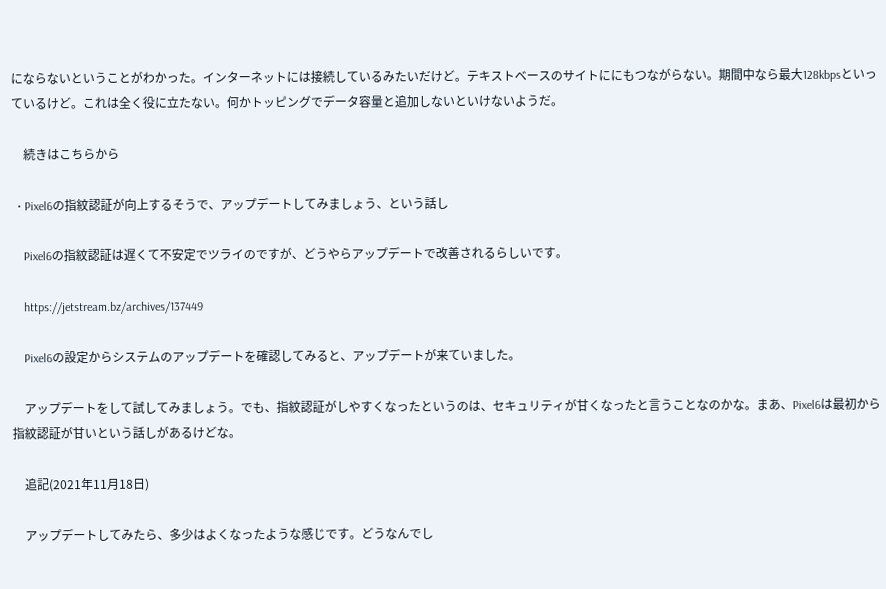にならないということがわかった。インターネットには接続しているみたいだけど。テキストベースのサイトににもつながらない。期間中なら最大128kbpsといっているけど。これは全く役に立たない。何かトッピングでデータ容量と追加しないといけないようだ。

    続きはこちらから

  • Pixel6の指紋認証が向上するそうで、アップデートしてみましょう、という話し

    Pixel6の指紋認証は遅くて不安定でツライのですが、どうやらアップデートで改善されるらしいです。

    https://jetstream.bz/archives/137449

    Pixel6の設定からシステムのアップデートを確認してみると、アップデートが来ていました。

    アップデートをして試してみましょう。でも、指紋認証がしやすくなったというのは、セキュリティが甘くなったと言うことなのかな。まあ、Pixel6は最初から指紋認証が甘いという話しがあるけどな。

    追記(2021年11月18日)

    アップデートしてみたら、多少はよくなったような感じです。どうなんでし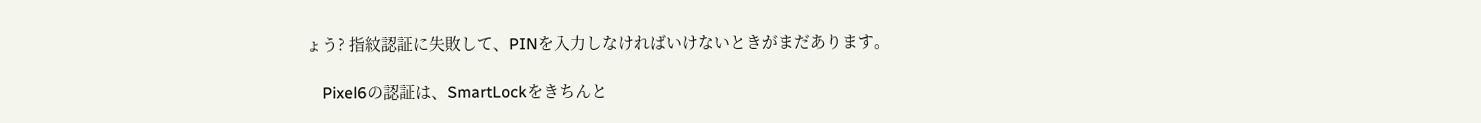ょう? 指紋認証に失敗して、PINを入力しなければいけないときがまだあります。

    Pixel6の認証は、SmartLockをきちんと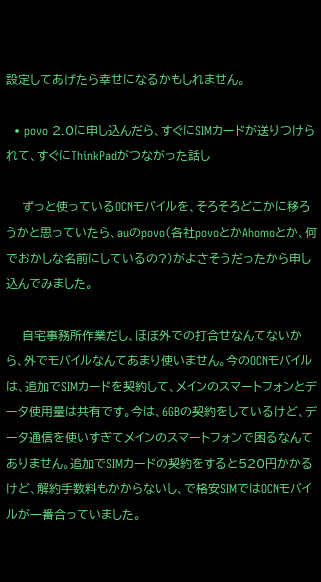設定してあげたら幸せになるかもしれません。

  • povo 2.0に申し込んだら、すぐにSIMカードが送りつけられて、すぐにThinkPadがつながった話し

    ずっと使っているOCNモバイルを、そろそろどこかに移ろうかと思っていたら、auのpovo(各社povoとかAhomoとか、何でおかしな名前にしているの?)がよさそうだったから申し込んでみました。

    自宅事務所作業だし、ほぼ外での打合せなんてないから、外でモバイルなんてあまり使いません。今のOCNモバイルは、追加でSIMカードを契約して、メインのスマートフォンとデータ使用量は共有です。今は、6GBの契約をしているけど、データ通信を使いすぎてメインのスマートフォンで困るなんてありません。追加でSIMカードの契約をすると520円かかるけど、解約手数料もかからないし、で格安SIMではOCNモバイルが一番合っていました。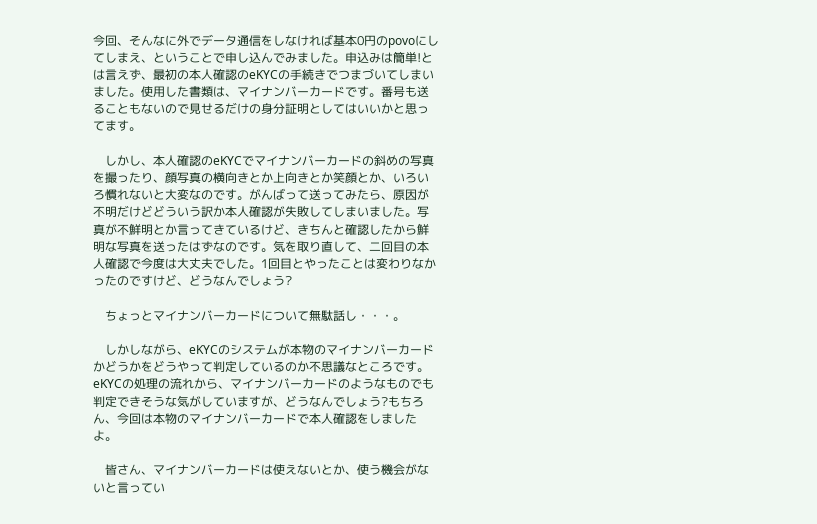今回、そんなに外でデータ通信をしなければ基本0円のpovoにしてしまえ、ということで申し込んでみました。申込みは簡単!とは言えず、最初の本人確認のeKYCの手続きでつまづいてしまいました。使用した書類は、マイナンバーカードです。番号も送ることもないので見せるだけの身分証明としてはいいかと思ってます。

    しかし、本人確認のeKYCでマイナンバーカードの斜めの写真を撮ったり、顔写真の横向きとか上向きとか笑顔とか、いろいろ慣れないと大変なのです。がんばって送ってみたら、原因が不明だけどどういう訳か本人確認が失敗してしまいました。写真が不鮮明とか言ってきているけど、きちんと確認したから鮮明な写真を送ったはずなのです。気を取り直して、二回目の本人確認で今度は大丈夫でした。1回目とやったことは変わりなかったのですけど、どうなんでしょう?

    ちょっとマイナンバーカードについて無駄話し・・・。

    しかしながら、eKYCのシステムが本物のマイナンバーカードかどうかをどうやって判定しているのか不思議なところです。eKYCの処理の流れから、マイナンバーカードのようなものでも判定できそうな気がしていますが、どうなんでしょう?もちろん、今回は本物のマイナンバーカードで本人確認をしましたよ。

    皆さん、マイナンバーカードは使えないとか、使う機会がないと言ってい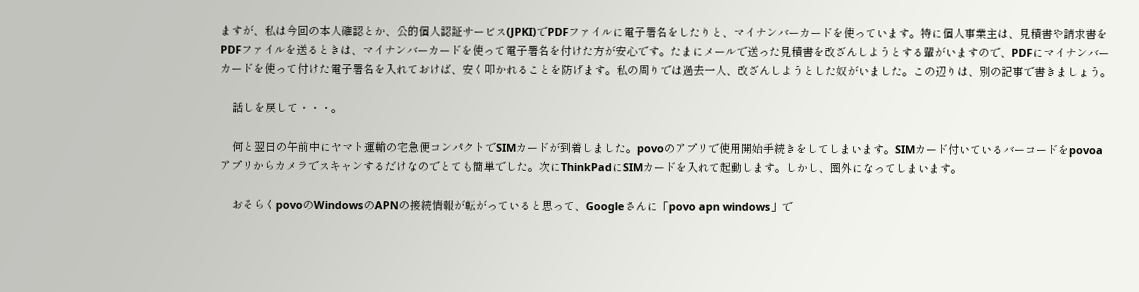ますが、私は今回の本人確認とか、公的個人認証サービス(JPKI)でPDFファイルに電子署名をしたりと、マイナンバーカードを使っています。特に個人事業主は、見積書や請求書をPDFファイルを送るときは、マイナンバーカードを使って電子署名を付けた方が安心です。たまにメールで送った見積書を改ざんしようとする輩がいますので、PDFにマイナンバーカードを使って付けた電子署名を入れておけば、安く叩かれることを防げます。私の周りでは過去一人、改ざんしようとした奴がいました。この辺りは、別の記事で書きましょう。

    話しを戻して・・・。

    何と翌日の午前中にヤマト運輸の宅急便コンパクトでSIMカードが到着しました。povoのアプリで使用開始手続きをしてしまいます。SIMカード付いているバーコードをpovoaアプリからカメラでスキャンするだけなのでとても簡単でした。次にThinkPadにSIMカードを入れて起動します。しかし、圏外になってしまいます。

    おそらくpovoのWindowsのAPNの接続情報が転がっていると思って、Googleさんに「povo apn windows」で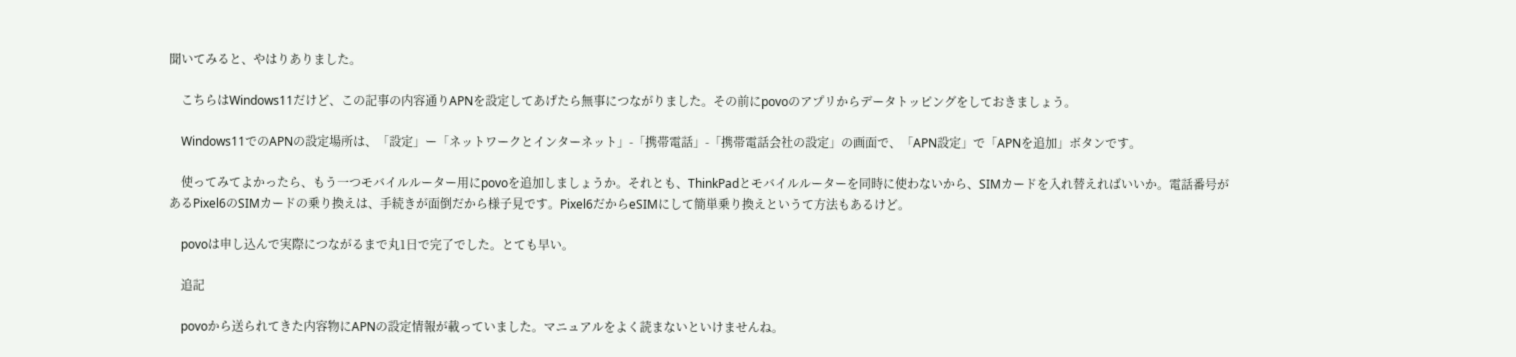聞いてみると、やはりありました。

    こちらはWindows11だけど、この記事の内容通りAPNを設定してあげたら無事につながりました。その前にpovoのアプリからデータトッピングをしておきましょう。

    Windows11でのAPNの設定場所は、「設定」ー「ネットワークとインターネット」-「携帯電話」-「携帯電話会社の設定」の画面で、「APN設定」で「APNを追加」ボタンです。

    使ってみてよかったら、もう一つモバイルルーター用にpovoを追加しましょうか。それとも、ThinkPadとモバイルルーターを同時に使わないから、SIMカードを入れ替えればいいか。電話番号があるPixel6のSIMカードの乗り換えは、手続きが面倒だから様子見です。Pixel6だからeSIMにして簡単乗り換えというて方法もあるけど。

    povoは申し込んで実際につながるまで丸1日で完了でした。とても早い。

    追記

    povoから送られてきた内容物にAPNの設定情報が載っていました。マニュアルをよく読まないといけませんね。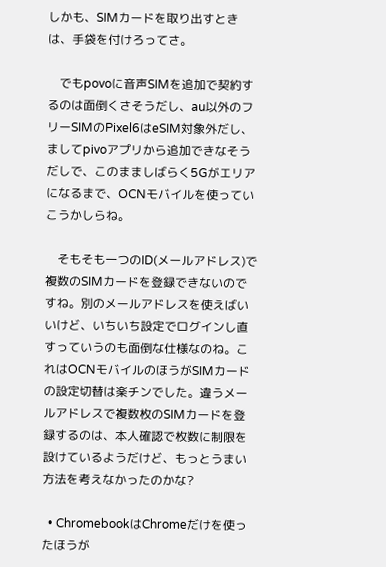しかも、SIMカードを取り出すときは、手袋を付けろってさ。

    でもpovoに音声SIMを追加で契約するのは面倒くさそうだし、au以外のフリーSIMのPixel6はeSIM対象外だし、ましてpivoアプリから追加できなそうだしで、このまましばらく5Gがエリアになるまで、OCNモバイルを使っていこうかしらね。

    そもそも一つのID(メールアドレス)で複数のSIMカードを登録できないのですね。別のメールアドレスを使えばいいけど、いちいち設定でログインし直すっていうのも面倒な仕様なのね。これはOCNモバイルのほうがSIMカードの設定切替は楽チンでした。違うメールアドレスで複数枚のSIMカードを登録するのは、本人確認で枚数に制限を設けているようだけど、もっとうまい方法を考えなかったのかな?

  • ChromebookはChromeだけを使ったほうが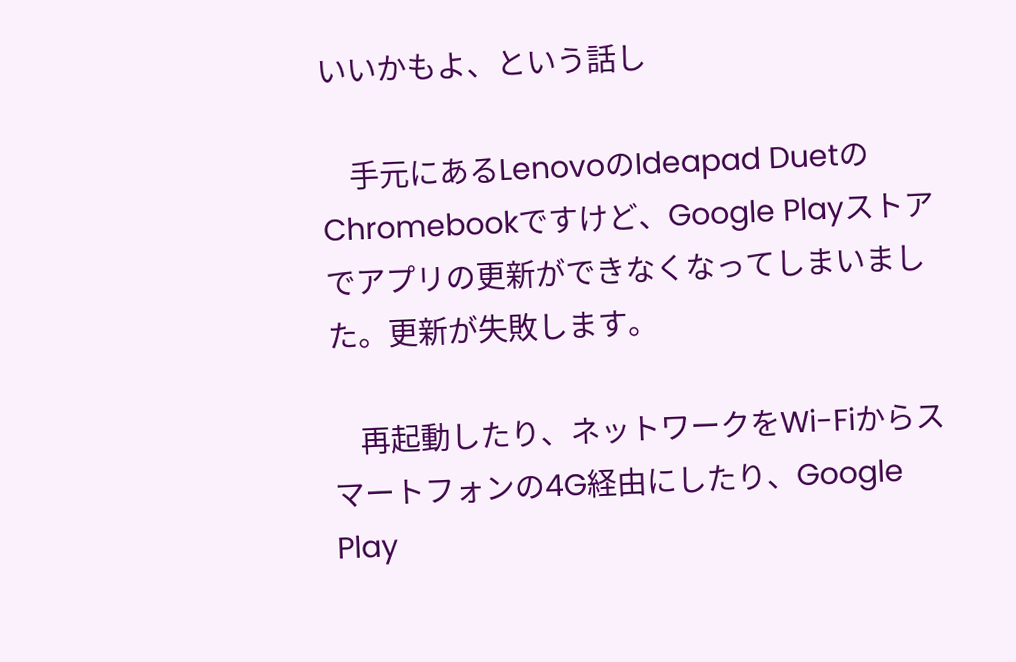いいかもよ、という話し

    手元にあるLenovoのIdeapad DuetのChromebookですけど、Google Playストアでアプリの更新ができなくなってしまいました。更新が失敗します。

    再起動したり、ネットワークをWi-Fiからスマートフォンの4G経由にしたり、Google Play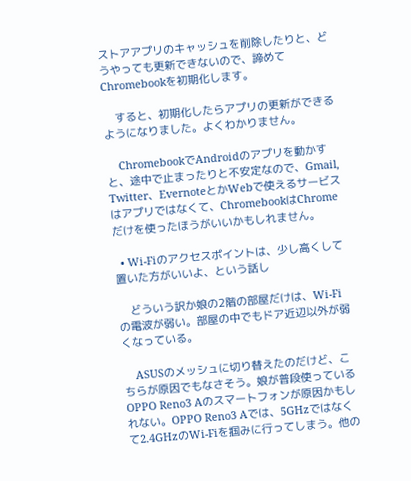ストアアプリのキャッシュを削除したりと、どうやっても更新できないので、諦めてChromebookを初期化します。

    すると、初期化したらアプリの更新ができるようになりました。よくわかりません。

    ChromebookでAndroidのアプリを動かすと、途中で止まったりと不安定なので、Gmail, Twitter、EvernoteとかWebで使えるサービスはアプリではなくて、ChromebookはChromeだけを使ったほうがいいかもしれません。

  • Wi-Fiのアクセスポイントは、少し高くして置いた方がいいよ、という話し

    どういう訳か娘の2階の部屋だけは、Wi-Fiの電波が弱い。部屋の中でもドア近辺以外が弱くなっている。

    ASUSのメッシュに切り替えたのだけど、こちらが原因でもなさそう。娘が普段使っているOPPO Reno3 Aのスマートフォンが原因かもしれない。OPPO Reno3 Aでは、5GHzではなくて2.4GHzのWi-Fiを掴みに行ってしまう。他の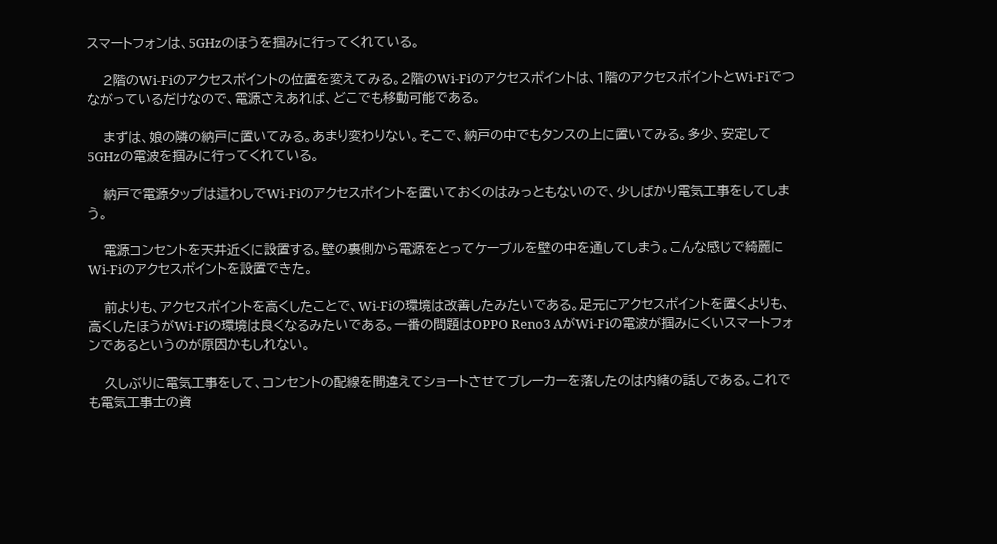スマートフォンは、5GHzのほうを掴みに行ってくれている。

    2階のWi-Fiのアクセスポイントの位置を変えてみる。2階のWi-Fiのアクセスポイントは、1階のアクセスポイントとWi-Fiでつながっているだけなので、電源さえあれば、どこでも移動可能である。

    まずは、娘の隣の納戸に置いてみる。あまり変わりない。そこで、納戸の中でもタンスの上に置いてみる。多少、安定して5GHzの電波を掴みに行ってくれている。

    納戸で電源タップは這わしでWi-Fiのアクセスポイントを置いておくのはみっともないので、少しばかり電気工事をしてしまう。

    電源コンセントを天井近くに設置する。壁の裏側から電源をとってケーブルを壁の中を通してしまう。こんな感じで綺麗にWi-Fiのアクセスポイントを設置できた。

    前よりも、アクセスポイントを高くしたことで、Wi-Fiの環境は改善したみたいである。足元にアクセスポイントを置くよりも、高くしたほうがWi-Fiの環境は良くなるみたいである。一番の問題はOPPO Reno3 AがWi-Fiの電波が掴みにくいスマートフォンであるというのが原因かもしれない。

    久しぶりに電気工事をして、コンセントの配線を間違えてショートさせてブレーカーを落したのは内緒の話しである。これでも電気工事士の資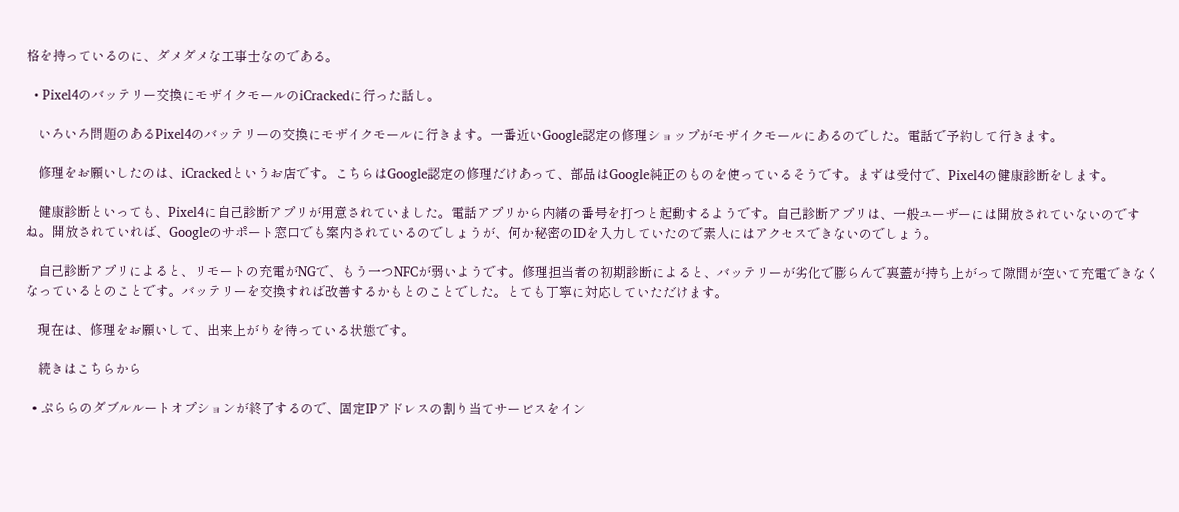格を持っているのに、ダメダメな工事士なのである。

  • Pixel4のバッテリー交換にモザイクモールのiCrackedに行った話し。

    いろいろ問題のあるPixel4のバッテリーの交換にモザイクモールに行きます。一番近いGoogle認定の修理ショップがモザイクモールにあるのでした。電話で予約して行きます。

    修理をお願いしたのは、iCrackedというお店です。こちらはGoogle認定の修理だけあって、部品はGoogle純正のものを使っているそうです。まずは受付で、Pixel4の健康診断をします。

    健康診断といっても、Pixel4に自己診断アプリが用意されていました。電話アプリから内緒の番号を打つと起動するようです。自己診断アプリは、一般ユーザーには開放されていないのですね。開放されていれば、Googleのサポート窓口でも案内されているのでしょうが、何か秘密のIDを入力していたので素人にはアクセスできないのでしょう。

    自己診断アプリによると、リモートの充電がNGで、もう一つNFCが弱いようです。修理担当者の初期診断によると、バッテリーが劣化で膨らんで裏蓋が持ち上がって隙間が空いて充電できなくなっているとのことです。バッテリーを交換すれば改善するかもとのことでした。とても丁寧に対応していただけます。

    現在は、修理をお願いして、出来上がりを待っている状態です。

    続きはこちらから

  • ぷららのダブルルートオプションが終了するので、固定IPアドレスの割り当てサービスをイン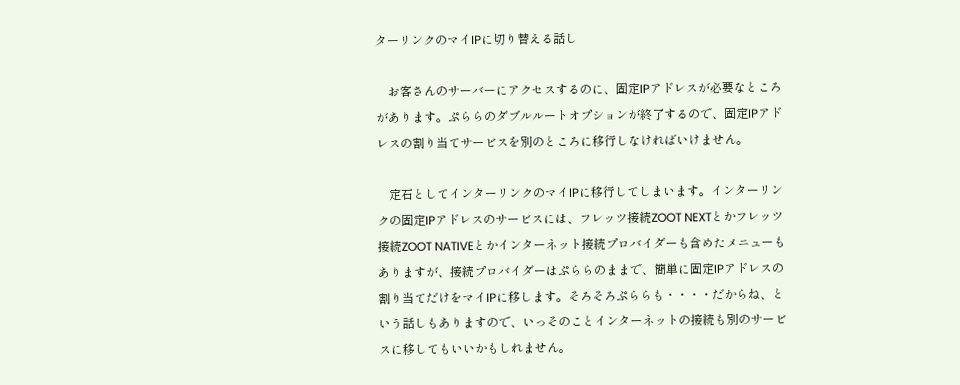ターリンクのマイIPに切り替える話し

    お客さんのサーバーにアクセスするのに、固定IPアドレスが必要なところがあります。ぷららのダブルルートオプションが終了するので、固定IPアドレスの割り当てサービスを別のところに移行しなければいけません。

    定石としてインターリンクのマイIPに移行してしまいます。インターリンクの固定IPアドレスのサービスには、フレッツ接続ZOOT NEXTとかフレッツ接続ZOOT NATIVEとかインターネット接続プロバイダーも含めたメニューもありますが、接続プロバイダーはぷららのままで、簡単に固定IPアドレスの割り当てだけをマイIPに移します。そろそろぷららも・・・・だからね、という話しもありますので、いっそのことインターネットの接続も別のサービスに移してもいいかもしれません。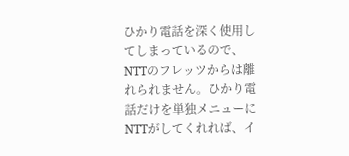ひかり電話を深く使用してしまっているので、NTTのフレッツからは離れられません。ひかり電話だけを単独メニューにNTTがしてくれれば、イ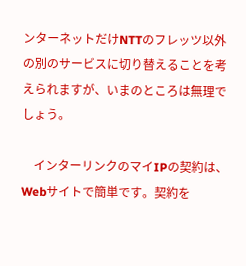ンターネットだけNTTのフレッツ以外の別のサービスに切り替えることを考えられますが、いまのところは無理でしょう。

    インターリンクのマイIPの契約は、Webサイトで簡単です。契約を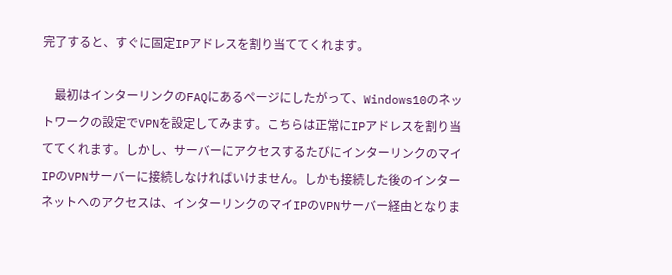完了すると、すぐに固定IPアドレスを割り当ててくれます。

    最初はインターリンクのFAQにあるページにしたがって、Windows10のネットワークの設定でVPNを設定してみます。こちらは正常にIPアドレスを割り当ててくれます。しかし、サーバーにアクセスするたびにインターリンクのマイIPのVPNサーバーに接続しなければいけません。しかも接続した後のインターネットへのアクセスは、インターリンクのマイIPのVPNサーバー経由となりま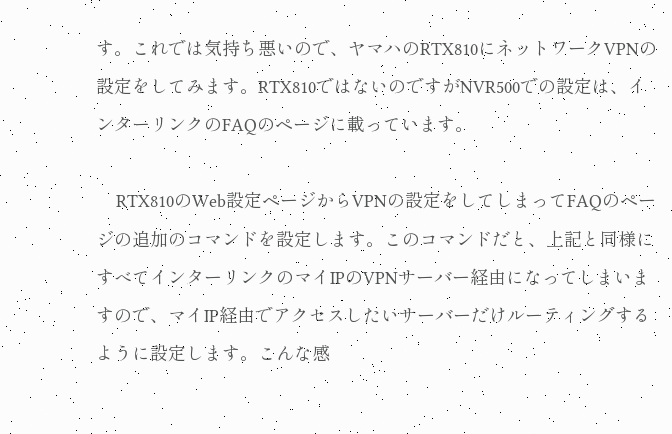す。これでは気持ち悪いので、ヤマハのRTX810にネットワークVPNの設定をしてみます。RTX810ではないのですがNVR500での設定は、インターリンクのFAQのページに載っています。

    RTX810のWeb設定ページからVPNの設定をしてしまってFAQのページの追加のコマンドを設定します。このコマンドだと、上記と同様にすべてインターリンクのマイIPのVPNサーバー経由になってしまいますので、マイIP経由でアクセスしたいサーバーだけルーティングするように設定します。こんな感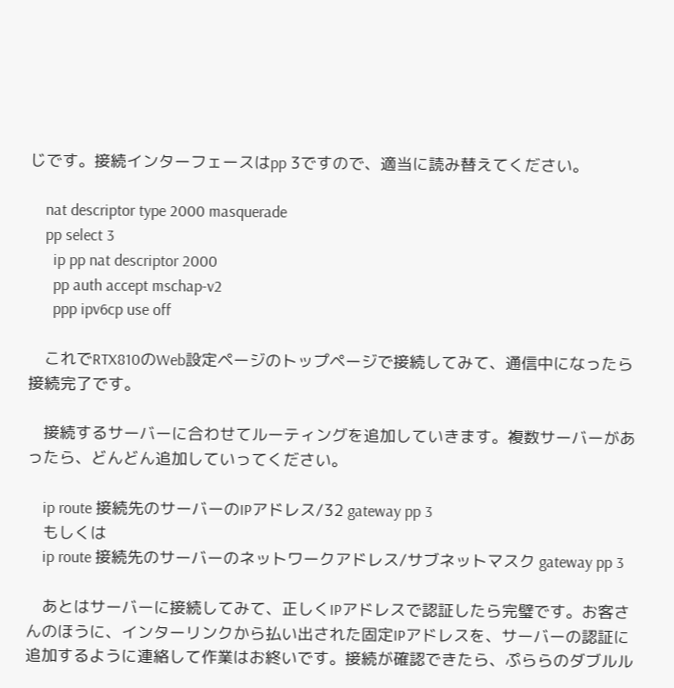じです。接続インターフェースはpp 3ですので、適当に読み替えてください。

    nat descriptor type 2000 masquerade
    pp select 3
      ip pp nat descriptor 2000
      pp auth accept mschap-v2
      ppp ipv6cp use off

    これでRTX810のWeb設定ページのトップページで接続してみて、通信中になったら接続完了です。

    接続するサーバーに合わせてルーティングを追加していきます。複数サーバーがあったら、どんどん追加していってください。

    ip route 接続先のサーバーのIPアドレス/32 gateway pp 3
    もしくは
    ip route 接続先のサーバーのネットワークアドレス/サブネットマスク gateway pp 3

    あとはサーバーに接続してみて、正しくIPアドレスで認証したら完璧です。お客さんのほうに、インターリンクから払い出された固定IPアドレスを、サーバーの認証に追加するように連絡して作業はお終いです。接続が確認できたら、ぷららのダブルル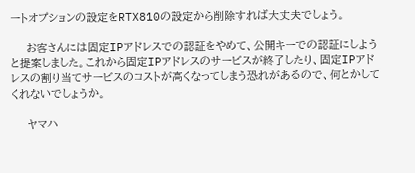ートオプションの設定をRTX810の設定から削除すれば大丈夫でしょう。

    お客さんには固定IPアドレスでの認証をやめて、公開キーでの認証にしようと提案しました。これから固定IPアドレスのサービスが終了したり、固定IPアドレスの割り当てサービスのコストが高くなってしまう恐れがあるので、何とかしてくれないでしょうか。

    ヤマハ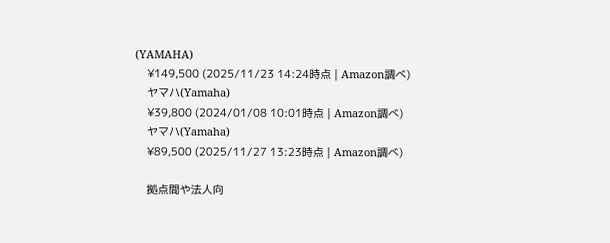(YAMAHA)
    ¥149,500 (2025/11/23 14:24時点 | Amazon調べ)
    ヤマハ(Yamaha)
    ¥39,800 (2024/01/08 10:01時点 | Amazon調べ)
    ヤマハ(Yamaha)
    ¥89,500 (2025/11/27 13:23時点 | Amazon調べ)

    拠点間や法人向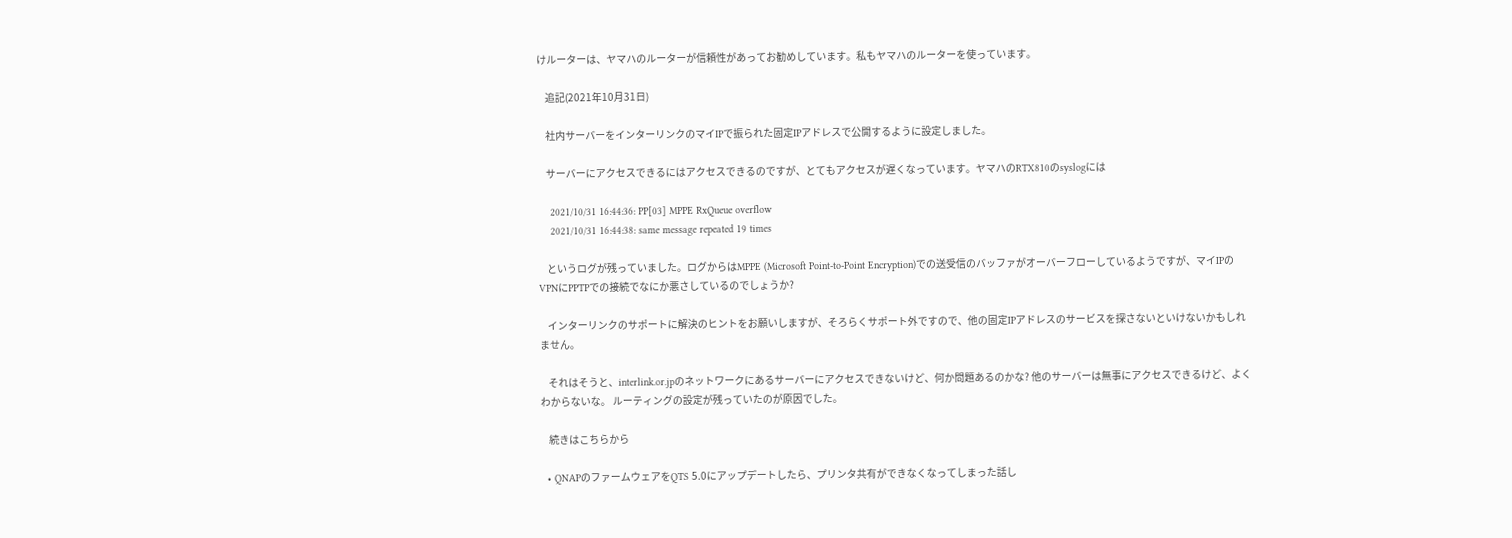けルーターは、ヤマハのルーターが信頼性があってお勧めしています。私もヤマハのルーターを使っています。

    追記(2021年10月31日)

    社内サーバーをインターリンクのマイIPで振られた固定IPアドレスで公開するように設定しました。

    サーバーにアクセスできるにはアクセスできるのですが、とてもアクセスが遅くなっています。ヤマハのRTX810のsyslogには

    2021/10/31 16:44:36: PP[03] MPPE RxQueue overflow
    2021/10/31 16:44:38: same message repeated 19 times

    というログが残っていました。ログからはMPPE (Microsoft Point-to-Point Encryption)での送受信のバッファがオーバーフローしているようですが、マイIPのVPNにPPTPでの接続でなにか悪さしているのでしょうか?

    インターリンクのサポートに解決のヒントをお願いしますが、そろらくサポート外ですので、他の固定IPアドレスのサービスを探さないといけないかもしれません。

    それはそうと、interlink.or.jpのネットワークにあるサーバーにアクセスできないけど、何か問題あるのかな? 他のサーバーは無事にアクセスできるけど、よくわからないな。 ルーティングの設定が残っていたのが原因でした。

    続きはこちらから

  • QNAPのファームウェアをQTS 5.0にアップデートしたら、プリンタ共有ができなくなってしまった話し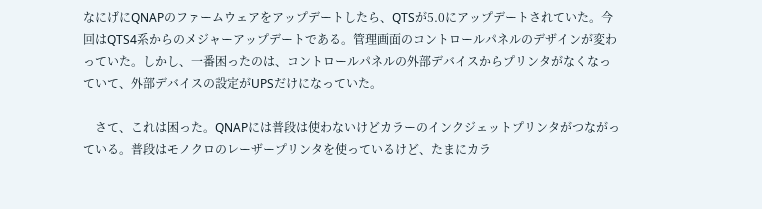なにげにQNAPのファームウェアをアップデートしたら、QTSが5.0にアップデートされていた。今回はQTS4系からのメジャーアップデートである。管理画面のコントロールパネルのデザインが変わっていた。しかし、一番困ったのは、コントロールパネルの外部デバイスからプリンタがなくなっていて、外部デバイスの設定がUPSだけになっていた。

    さて、これは困った。QNAPには普段は使わないけどカラーのインクジェットプリンタがつながっている。普段はモノクロのレーザープリンタを使っているけど、たまにカラ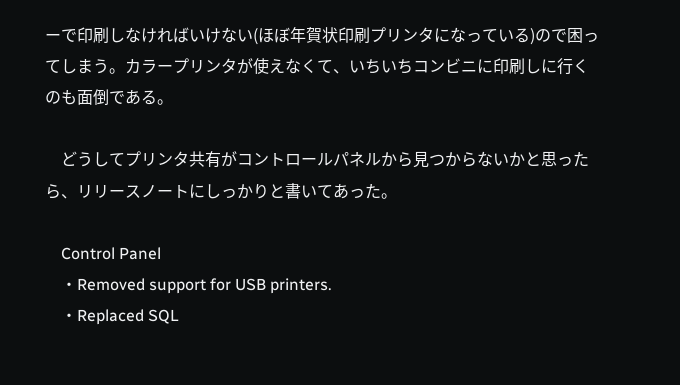ーで印刷しなければいけない(ほぼ年賀状印刷プリンタになっている)ので困ってしまう。カラープリンタが使えなくて、いちいちコンビニに印刷しに行くのも面倒である。

    どうしてプリンタ共有がコントロールパネルから見つからないかと思ったら、リリースノートにしっかりと書いてあった。

    Control Panel
    ・Removed support for USB printers.
    ・Replaced SQL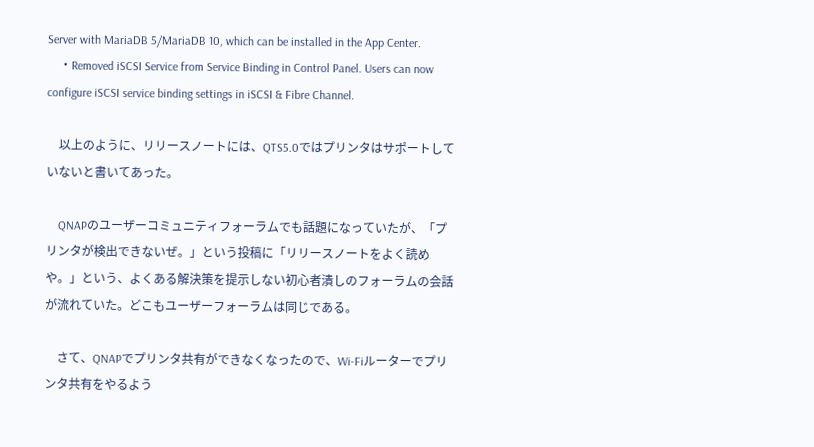Server with MariaDB 5/MariaDB 10, which can be installed in the App Center.
    ・Removed iSCSI Service from Service Binding in Control Panel. Users can now configure iSCSI service binding settings in iSCSI & Fibre Channel.

    以上のように、リリースノートには、QTS5.0ではプリンタはサポートしていないと書いてあった。

    QNAPのユーザーコミュニティフォーラムでも話題になっていたが、「プリンタが検出できないぜ。」という投稿に「リリースノートをよく読めや。」という、よくある解決策を提示しない初心者潰しのフォーラムの会話が流れていた。どこもユーザーフォーラムは同じである。

    さて、QNAPでプリンタ共有ができなくなったので、Wi-Fiルーターでプリンタ共有をやるよう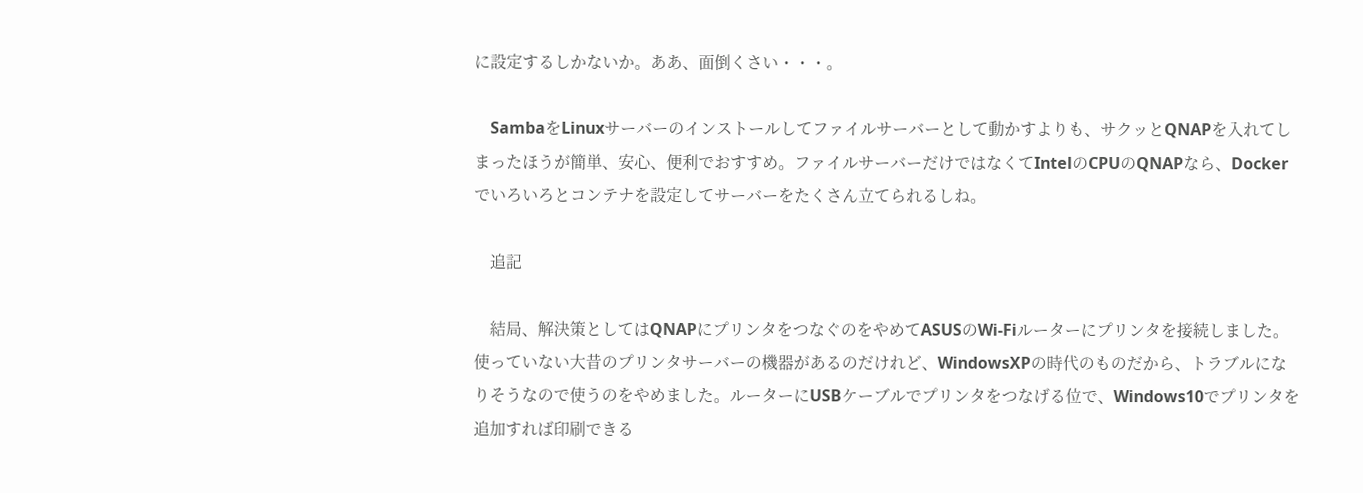に設定するしかないか。ああ、面倒くさい・・・。

    SambaをLinuxサーバーのインストールしてファイルサーバーとして動かすよりも、サクッとQNAPを入れてしまったほうが簡単、安心、便利でおすすめ。ファイルサーバーだけではなくてIntelのCPUのQNAPなら、Dockerでいろいろとコンテナを設定してサーバーをたくさん立てられるしね。

    追記

    結局、解決策としてはQNAPにプリンタをつなぐのをやめてASUSのWi-Fiルーターにプリンタを接続しました。使っていない大昔のプリンタサーバーの機器があるのだけれど、WindowsXPの時代のものだから、トラブルになりそうなので使うのをやめました。ルーターにUSBケーブルでプリンタをつなげる位で、Windows10でプリンタを追加すれば印刷できる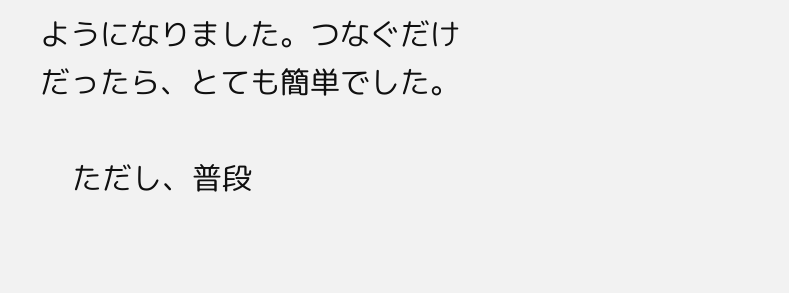ようになりました。つなぐだけだったら、とても簡単でした。

    ただし、普段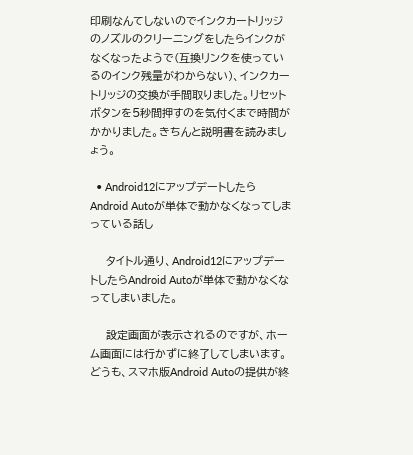印刷なんてしないのでインクカートリッジのノズルのクリーニングをしたらインクがなくなったようで(互換リンクを使っているのインク残量がわからない)、インクカートリッジの交換が手間取りました。リセットボタンを5秒間押すのを気付くまで時間がかかりました。きちんと説明書を読みましょう。

  • Android12にアップデートしたらAndroid Autoが単体で動かなくなってしまっている話し

    タイトル通り、Android12にアップデートしたらAndroid Autoが単体で動かなくなってしまいました。

    設定画面が表示されるのですが、ホーム画面には行かずに終了してしまいます。どうも、スマホ版Android Autoの提供が終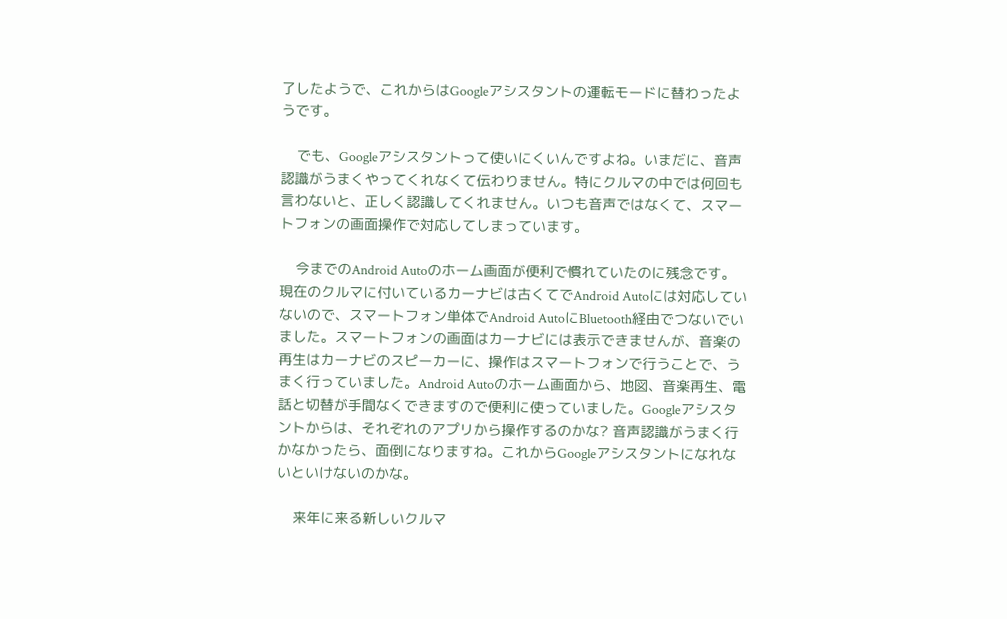了したようで、これからはGoogleアシスタントの運転モードに替わったようです。

    でも、Googleアシスタントって使いにくいんですよね。いまだに、音声認識がうまくやってくれなくて伝わりません。特にクルマの中では何回も言わないと、正しく認識してくれません。いつも音声ではなくて、スマートフォンの画面操作で対応してしまっています。

    今までのAndroid Autoのホーム画面が便利で慣れていたのに残念です。現在のクルマに付いているカーナビは古くてでAndroid Autoには対応していないので、スマートフォン単体でAndroid AutoにBluetooth経由でつないでいました。スマートフォンの画面はカーナビには表示できませんが、音楽の再生はカーナビのスピーカーに、操作はスマートフォンで行うことで、うまく行っていました。Android Autoのホーム画面から、地図、音楽再生、電話と切替が手間なくできますので便利に使っていました。Googleアシスタントからは、それぞれのアプリから操作するのかな? 音声認識がうまく行かなかったら、面倒になりますね。これからGoogleアシスタントになれないといけないのかな。

    来年に来る新しいクルマ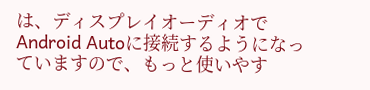は、ディスプレイオーディオでAndroid Autoに接続するようになっていますので、もっと使いやす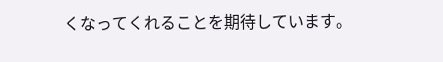くなってくれることを期待しています。